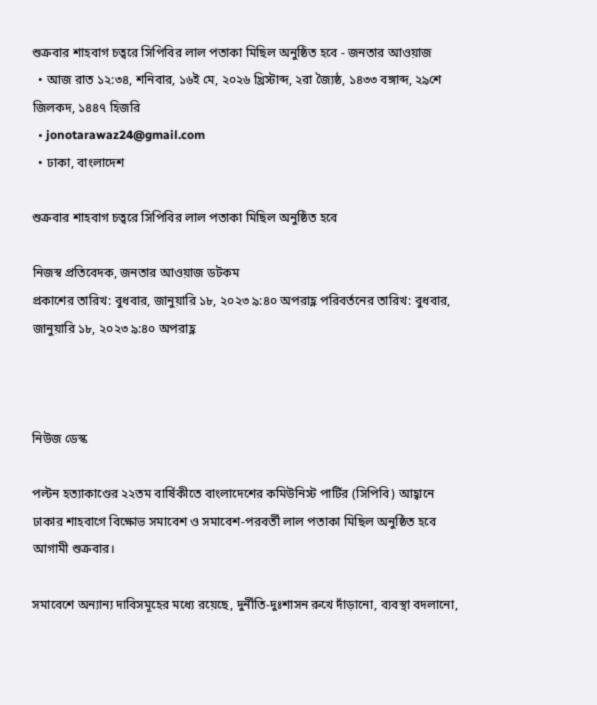শুক্রবার শাহবাগ চত্বরে সিপিবির লাল পতাকা মিছিল অনুষ্ঠিত হবে - জনতার আওয়াজ
  • আজ রাত ১২:৩৪, শনিবার, ১৬ই মে, ২০২৬ খ্রিস্টাব্দ, ২রা জ্যৈষ্ঠ, ১৪৩৩ বঙ্গাব্দ, ২৯শে জিলকদ, ১৪৪৭ হিজরি
  • jonotarawaz24@gmail.com
  • ঢাকা, বাংলাদেশ

শুক্রবার শাহবাগ চত্বরে সিপিবির লাল পতাকা মিছিল অনুষ্ঠিত হবে

নিজস্ব প্রতিবেদক, জনতার আওয়াজ ডটকম
প্রকাশের তারিখ: বুধবার, জানুয়ারি ১৮, ২০২৩ ৯:৪০ অপরাহ্ণ পরিবর্তনের তারিখ: বুধবার, জানুয়ারি ১৮, ২০২৩ ৯:৪০ অপরাহ্ণ



নিউজ ডেস্ক

পল্টন হত্যাকাণ্ডের ২২তম বার্ষিকীতে বাংলাদেশের কমিউনিস্ট পার্টির (সিপিবি) আহ্বানে ঢাকার শাহবাগে বিক্ষোভ সমাবেশ ও সমাবেশ-পরবর্তী লাল পতাকা মিছিল অনুষ্ঠিত হবে আগামী শুক্রবার।

সমাবেশে অন্যান্য দাবিসমূহের মধ্যে রয়েছে, দুর্নীতি-দুঃশাসন রুখে দাঁড়ানো, ব্যবস্থা বদলানো,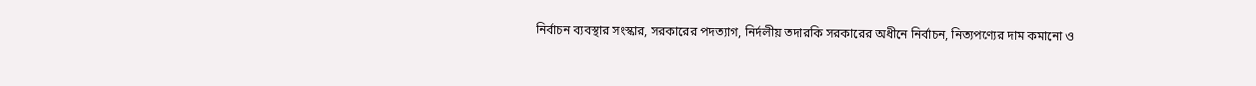নির্বাচন ব্যবস্থার সংস্কার, সরকারের পদত্যাগ, নির্দলীয় তদারকি সরকারের অধীনে নির্বাচন, নিত্যপণ্যের দাম কমানো ও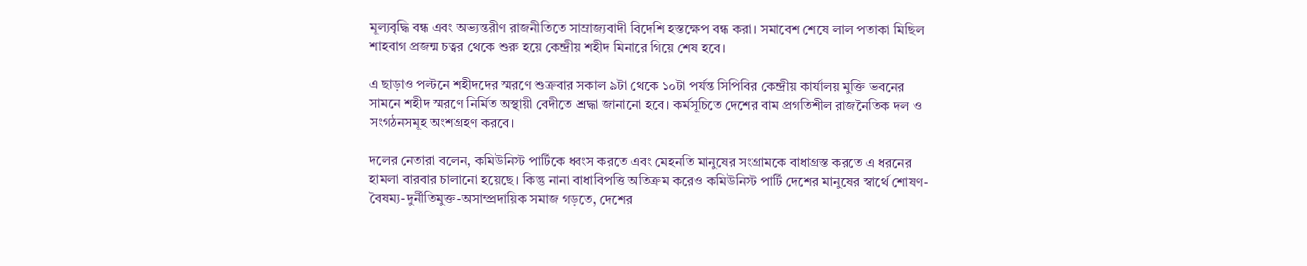মূল্যবৃদ্ধি বন্ধ এবং অভ্যন্তরীণ রাজনীতিতে সাম্রাজ্যবাদী বিদেশি হস্তক্ষেপ বন্ধ করা। সমাবেশ শেষে লাল পতাকা মিছিল শাহবাগ প্রজন্ম চত্বর থেকে শুরু হয়ে কেন্দ্রীয় শহীদ মিনারে গিয়ে শেষ হবে।

এ ছাড়াও পল্টনে শহীদদের স্মরণে শুক্রবার সকাল ৯টা থেকে ১০টা পর্যন্ত সিপিবির কেন্দ্রীয় কার্যালয় মুক্তি ভবনের সামনে শহীদ স্মরণে নির্মিত অস্থায়ী বেদীতে শ্রদ্ধা জানানো হবে। কর্মসূচিতে দেশের বাম প্রগতিশীল রাজনৈতিক দল ও সংগঠনসমূহ অংশগ্রহণ করবে।

দলের নেতারা বলেন, কমিউনিস্ট পার্টিকে ধ্বংস করতে এবং মেহনতি মানুষের সংগ্রামকে বাধাগ্রস্ত করতে এ ধরনের হামলা বারবার চালানো হয়েছে। কিন্তু নানা বাধাবিপত্তি অতিক্রম করেও কমিউনিস্ট পার্টি দেশের মানুষের স্বার্থে শোষণ-বৈষম্য-দুর্নীতিমুক্ত-অসাম্প্রদায়িক সমাজ গড়তে, দেশের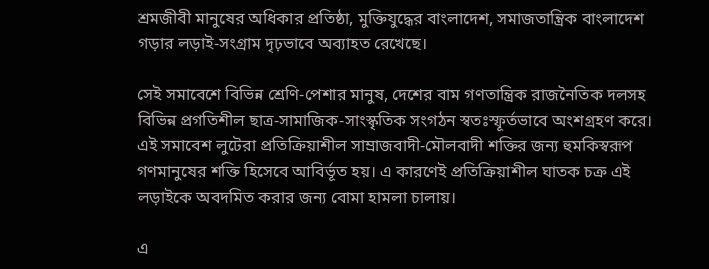শ্রমজীবী মানুষের অধিকার প্রতিষ্ঠা, মুক্তিযুদ্ধের বাংলাদেশ, সমাজতান্ত্রিক বাংলাদেশ গড়ার লড়াই-সংগ্রাম দৃঢ়ভাবে অব্যাহত রেখেছে।

সেই সমাবেশে বিভিন্ন শ্রেণি-পেশার মানুষ, দেশের বাম গণতান্ত্রিক রাজনৈতিক দলসহ বিভিন্ন প্রগতিশীল ছাত্র-সামাজিক-সাংস্কৃতিক সংগঠন স্বতঃস্ফূর্তভাবে অংশগ্রহণ করে। এই সমাবেশ লুটেরা প্রতিক্রিয়াশীল সাম্রাজবাদী-মৌলবাদী শক্তির জন্য হুমকিস্বরূপ গণমানুষের শক্তি হিসেবে আবির্ভূত হয়। এ কারণেই প্রতিক্রিয়াশীল ঘাতক চক্র এই লড়াইকে অবদমিত করার জন্য বোমা হামলা চালায়।

এ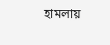হামলায়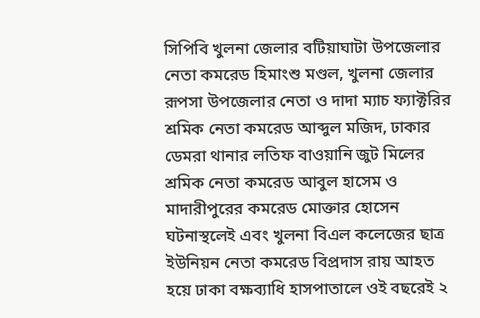সিপিবি খুলনা জেলার বটিয়াঘাটা উপজেলার নেতা কমরেড হিমাংশু মণ্ডল, খুলনা জেলার রূপসা উপজেলার নেতা ও দাদা ম্যাচ ফ্যাক্টরির শ্রমিক নেতা কমরেড আব্দুল মজিদ, ঢাকার ডেমরা থানার লতিফ বাওয়ানি জুট মিলের শ্রমিক নেতা কমরেড আবুল হাসেম ও মাদারীপুরের কমরেড মোক্তার হোসেন ঘটনাস্থলেই এবং খুলনা বিএল কলেজের ছাত্র ইউনিয়ন নেতা কমরেড বিপ্রদাস রায় আহত হয়ে ঢাকা বক্ষব্যাধি হাসপাতালে ওই বছরেই ২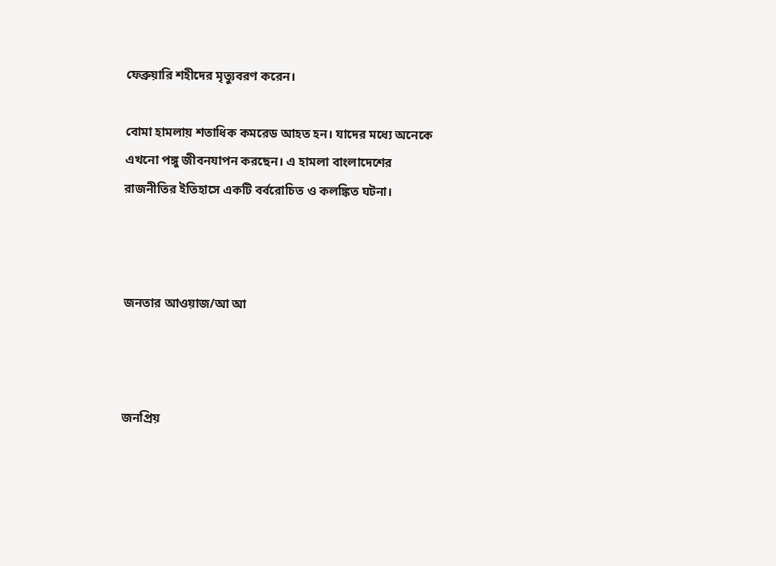ফেব্রুয়ারি শহীদের মৃত্যুবরণ করেন।

বোমা হামলায় শতাধিক কমরেড আহত হন। যাদের মধ্যে অনেকে এখনো পঙ্গু জীবনযাপন করছেন। এ হামলা বাংলাদেশের রাজনীতির ইতিহাসে একটি বর্বরোচিত ও কলঙ্কিত ঘটনা।



জনতার আওয়াজ/আ আ



জনপ্রিয়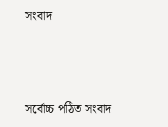সংবাদ



সর্বোচ্চ পঠিত সংবাদ